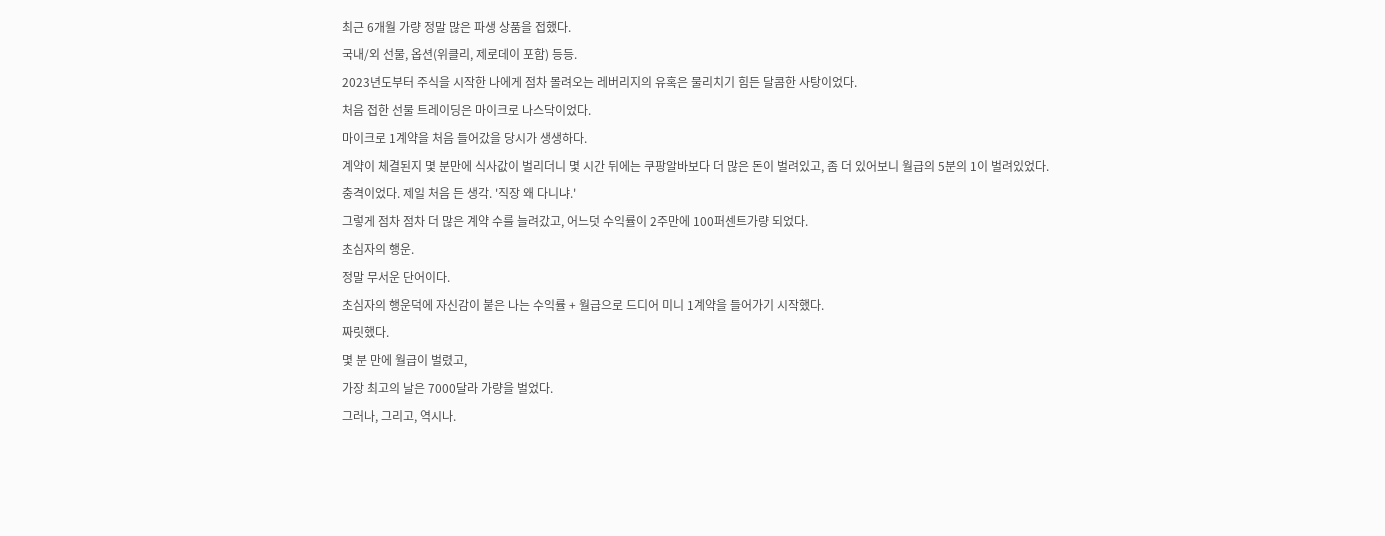최근 6개월 가량 정말 많은 파생 상품을 접했다.
국내/외 선물, 옵션(위클리, 제로데이 포함) 등등.
2023년도부터 주식을 시작한 나에게 점차 몰려오는 레버리지의 유혹은 물리치기 힘든 달콤한 사탕이었다.
처음 접한 선물 트레이딩은 마이크로 나스닥이었다.
마이크로 1계약을 처음 들어갔을 당시가 생생하다.
계약이 체결된지 몇 분만에 식사값이 벌리더니 몇 시간 뒤에는 쿠팡알바보다 더 많은 돈이 벌려있고, 좀 더 있어보니 월급의 5분의 1이 벌려있었다.
충격이었다. 제일 처음 든 생각. '직장 왜 다니냐.'
그렇게 점차 점차 더 많은 계약 수를 늘려갔고, 어느덧 수익률이 2주만에 100퍼센트가량 되었다.
초심자의 행운.
정말 무서운 단어이다.
초심자의 행운덕에 자신감이 붙은 나는 수익률 + 월급으로 드디어 미니 1계약을 들어가기 시작했다.
짜릿했다.
몇 분 만에 월급이 벌렸고,
가장 최고의 날은 7000달라 가량을 벌었다.
그러나, 그리고, 역시나.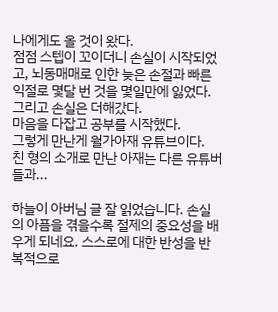나에게도 올 것이 왔다.
점점 스텝이 꼬이더니 손실이 시작되었고, 뇌동매매로 인한 늦은 손절과 빠른 익절로 몇달 번 것을 몇일만에 잃었다. 그리고 손실은 더해갔다.
마음을 다잡고 공부를 시작했다.
그렇게 만난게 월가아재 유튜브이다.
친 형의 소개로 만난 아재는 다른 유튜버들과...

하늘이 아버님 글 잘 읽었습니다. 손실의 아픔을 겪을수록 절제의 중요성을 배우게 되네요. 스스로에 대한 반성을 반복적으로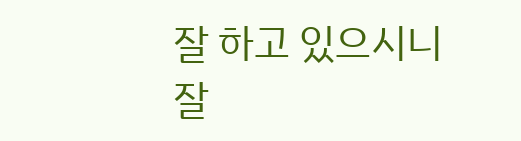잘 하고 있으시니 잘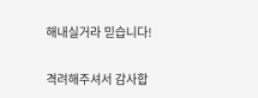해내실거라 믿습니다!

격려해주셔서 감사합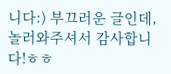니다:) 부끄러운 글인데, 놀러와주셔서 감사합니다!ㅎㅎ